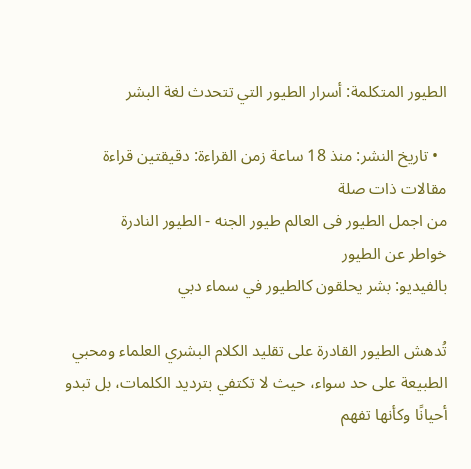الطيور المتكلمة: أسرار الطيور التي تتحدث لغة البشر

  • تاريخ النشر: منذ 18 ساعة زمن القراءة: دقيقتين قراءة
مقالات ذات صلة
من اجمل الطيور فى العالم طيور الجنه - الطيور النادرة
خواطر عن الطيور
بالفيديو: بشر يحلقون كالطيور في سماء دبي

تُدهش الطيور القادرة على تقليد الكلام البشري العلماء ومحبي الطبيعة على حد سواء، حيث لا تكتفي بترديد الكلمات، بل تبدو أحيانًا وكأنها تفهم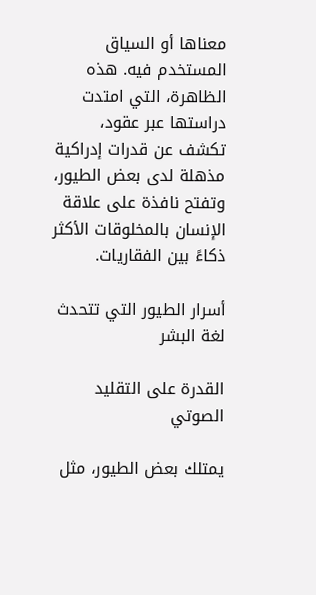معناها أو السياق المستخدم فيه. هذه الظاهرة، التي امتدت دراستها عبر عقود، تكشف عن قدرات إدراكية مذهلة لدى بعض الطيور، وتفتح نافذة على علاقة الإنسان بالمخلوقات الأكثر ذكاءً بين الفقاريات.

أسرار الطيور التي تتحدث لغة البشر

القدرة على التقليد الصوتي

يمتلك بعض الطيور، مثل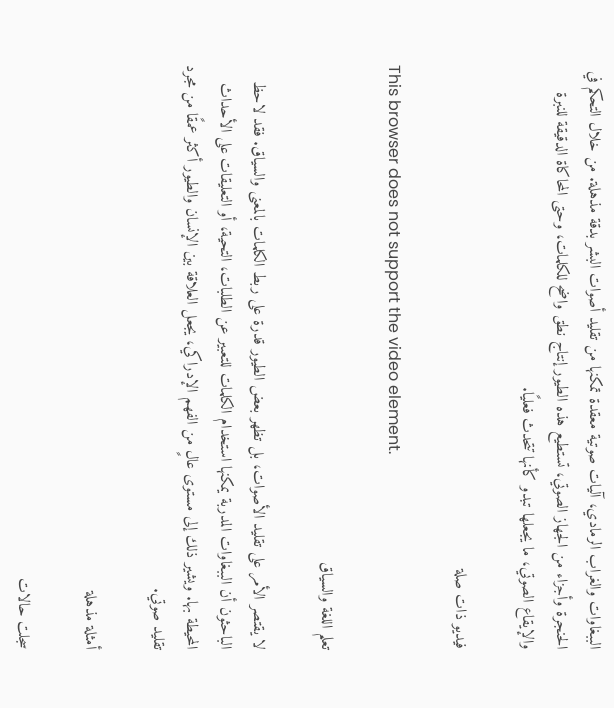الببغاوات والغراب الرمادي، آليات صوتية معقدة تمكنها من تقليد أصوات البشر بدقة مذهلة. من خلال التحكم في الحنجرة وأجزاء من الجهاز الصوتي، تستطيع هذه الطيور إنتاج نطق واضح للكلمات، وحتى المحاكاة الدقيقة للنبرة والإيقاع الصوتي، ما يجعلها تبدو كأنها تتحدث فعليًا.

فيديو ذات صلة

This browser does not support the video element.

تعلم اللغة والسياق

لا يقتصر الأمر على تقليد الأصوات، بل تظهر بعض الطيور قدرة على ربط الكلمات بالمعنى والسياق. فقد لاحظ الباحثون أن الببغاوات المدربة يمكنها استخدام الكلمات للتعبير عن الطلبات، التحية، أو التعليقات على الأحداث المحيطة بها. ويشير ذلك إلى مستوى عالٍ من الفهم الإدراكي، يجعل العلاقة بين الإنسان والطيور أكثر عمقًا من مجرد تقليد صوتي.

أمثلة مذهلة

سجلت حالات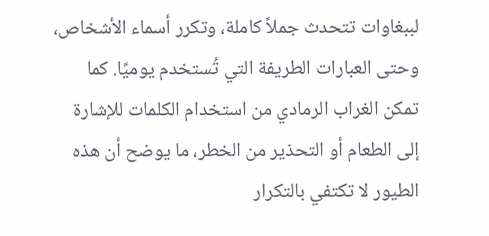لببغاوات تتحدث جملاً كاملة، وتكرر أسماء الأشخاص، وحتى العبارات الطريفة التي تُستخدم يوميًا. كما تمكن الغراب الرمادي من استخدام الكلمات للإشارة إلى الطعام أو التحذير من الخطر، ما يوضح أن هذه الطيور لا تكتفي بالتكرار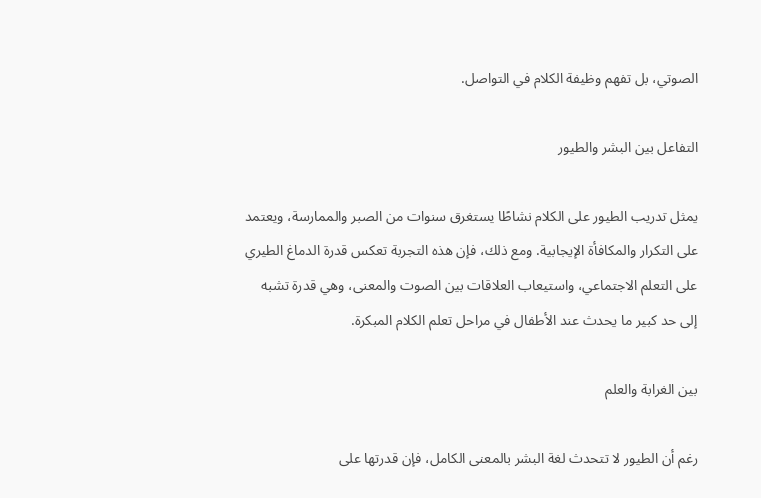الصوتي، بل تفهم وظيفة الكلام في التواصل.

التفاعل بين البشر والطيور

يمثل تدريب الطيور على الكلام نشاطًا يستغرق سنوات من الصبر والممارسة، ويعتمد على التكرار والمكافأة الإيجابية. ومع ذلك، فإن هذه التجربة تعكس قدرة الدماغ الطيري على التعلم الاجتماعي، واستيعاب العلاقات بين الصوت والمعنى، وهي قدرة تشبه إلى حد كبير ما يحدث عند الأطفال في مراحل تعلم الكلام المبكرة.

بين الغرابة والعلم

رغم أن الطيور لا تتحدث لغة البشر بالمعنى الكامل، فإن قدرتها على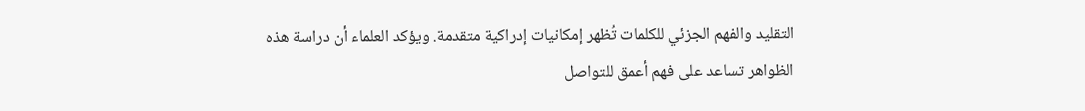التقليد والفهم الجزئي للكلمات تُظهر إمكانيات إدراكية متقدمة. ويؤكد العلماء أن دراسة هذه الظواهر تساعد على فهم أعمق للتواصل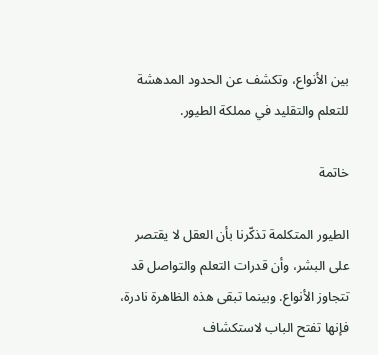بين الأنواع، وتكشف عن الحدود المدهشة للتعلم والتقليد في مملكة الطيور.

خاتمة

الطيور المتكلمة تذكّرنا بأن العقل لا يقتصر على البشر، وأن قدرات التعلم والتواصل قد تتجاوز الأنواع. وبينما تبقى هذه الظاهرة نادرة، فإنها تفتح الباب لاستكشاف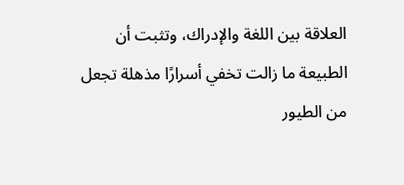العلاقة بين اللغة والإدراك، وتثبت أن الطبيعة ما زالت تخفي أسرارًا مذهلة تجعل من الطيور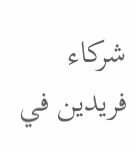شركاء فريدين في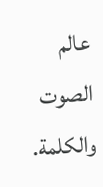عالم الصوت والكلمة.